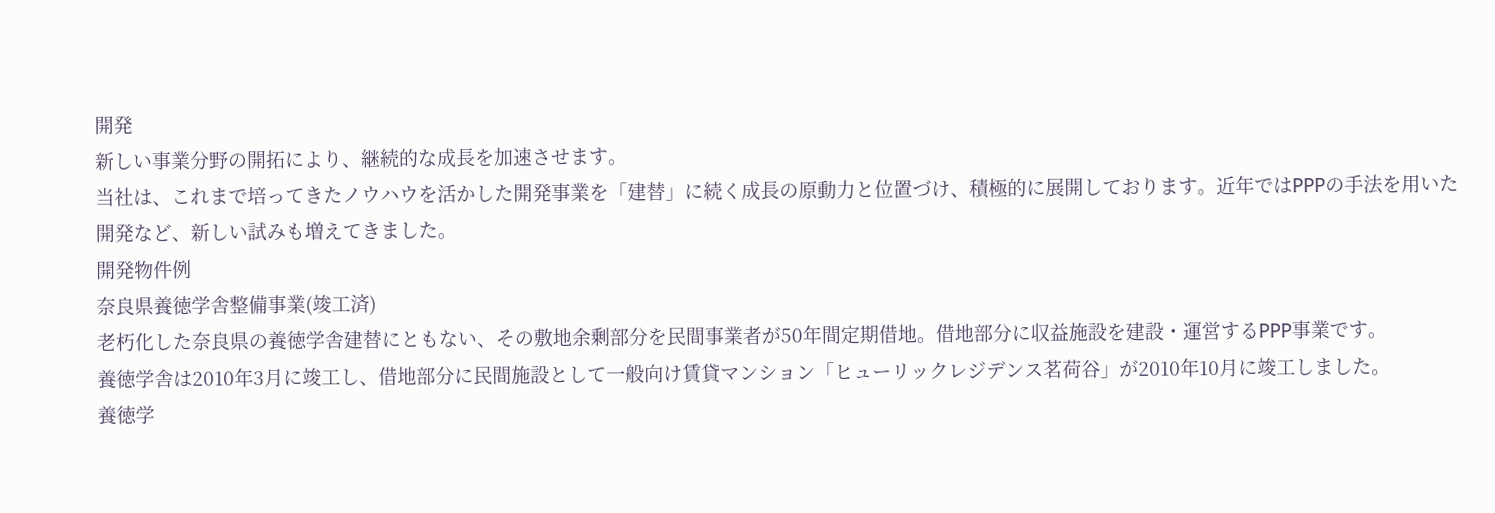開発
新しい事業分野の開拓により、継続的な成長を加速させます。
当社は、これまで培ってきたノウハウを活かした開発事業を「建替」に続く成長の原動力と位置づけ、積極的に展開しております。近年ではPPPの手法を用いた開発など、新しい試みも増えてきました。
開発物件例
奈良県養徳学舎整備事業(竣工済)
老朽化した奈良県の養徳学舎建替にともない、その敷地余剰部分を民間事業者が50年間定期借地。借地部分に収益施設を建設・運営するPPP事業です。
養徳学舎は2010年3月に竣工し、借地部分に民間施設として一般向け賃貸マンション「ヒューリックレジデンス茗荷谷」が2010年10月に竣工しました。
養徳学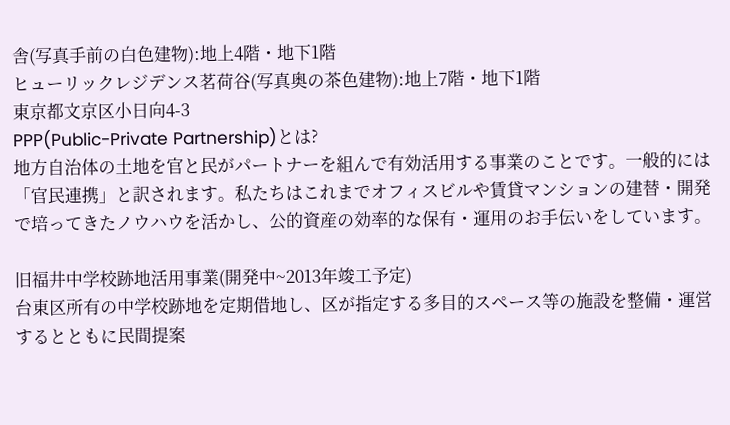舎(写真手前の白色建物):地上4階・地下1階
ヒューリックレジデンス茗荷谷(写真奥の茶色建物):地上7階・地下1階
東京都文京区小日向4-3
PPP(Public-Private Partnership)とは?
地方自治体の土地を官と民がパートナーを組んで有効活用する事業のことです。一般的には「官民連携」と訳されます。私たちはこれまでオフィスビルや賃貸マンションの建替・開発で培ってきたノウハウを活かし、公的資産の効率的な保有・運用のお手伝いをしています。

旧福井中学校跡地活用事業(開発中~2013年竣工予定)
台東区所有の中学校跡地を定期借地し、区が指定する多目的スペース等の施設を整備・運営するとともに民間提案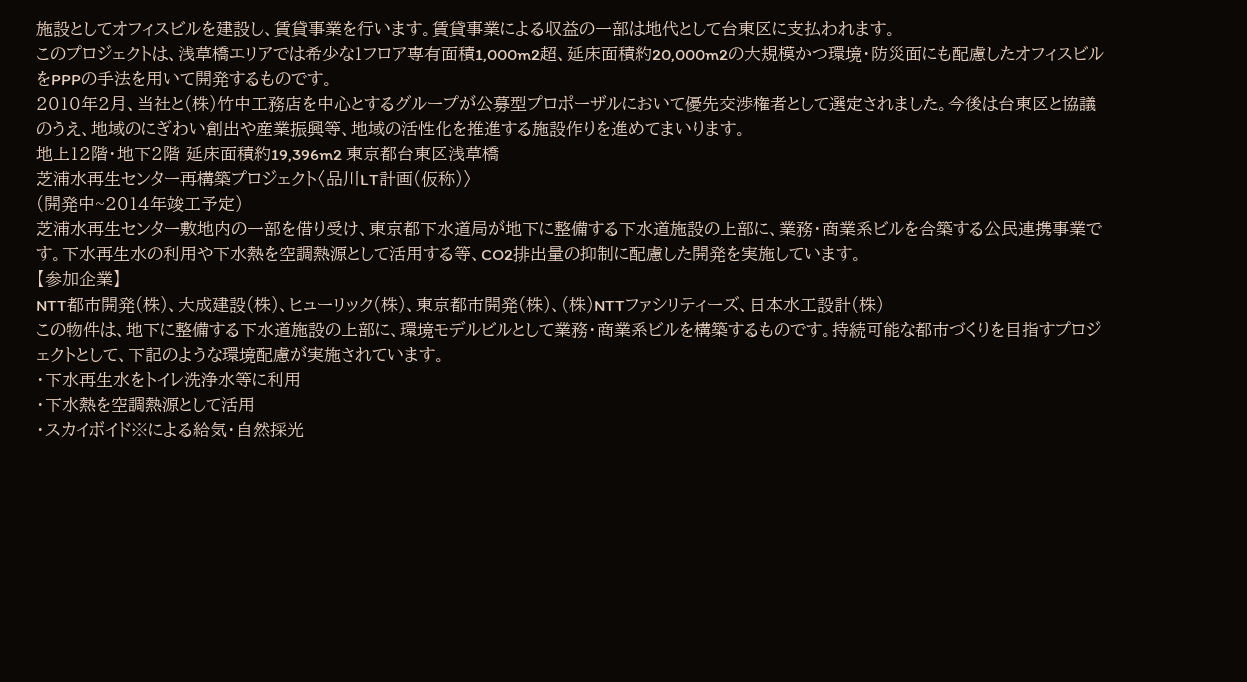施設としてオフィスビルを建設し、賃貸事業を行います。賃貸事業による収益の一部は地代として台東区に支払われます。
このプロジェクトは、浅草橋エリアでは希少な1フロア専有面積1,000m2超、延床面積約20,000m2の大規模かつ環境・防災面にも配慮したオフィスビルをPPPの手法を用いて開発するものです。
2010年2月、当社と(株)竹中工務店を中心とするグループが公募型プロポーザルにおいて優先交渉権者として選定されました。今後は台東区と協議のうえ、地域のにぎわい創出や産業振興等、地域の活性化を推進する施設作りを進めてまいります。
地上12階・地下2階 延床面積約19,396m2 東京都台東区浅草橋
芝浦水再生センター再構築プロジェクト〈品川LT計画(仮称)〉
(開発中~2014年竣工予定)
芝浦水再生センター敷地内の一部を借り受け、東京都下水道局が地下に整備する下水道施設の上部に、業務・商業系ビルを合築する公民連携事業です。下水再生水の利用や下水熱を空調熱源として活用する等、CO2排出量の抑制に配慮した開発を実施しています。
【参加企業】
NTT都市開発(株)、大成建設(株)、ヒューリック(株)、東京都市開発(株)、(株)NTTファシリティーズ、日本水工設計(株)
この物件は、地下に整備する下水道施設の上部に、環境モデルビルとして業務・商業系ビルを構築するものです。持続可能な都市づくりを目指すプロジェクトとして、下記のような環境配慮が実施されています。
・下水再生水をトイレ洗浄水等に利用
・下水熱を空調熱源として活用
・スカイボイド※による給気・自然採光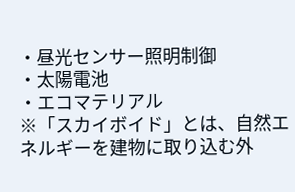・昼光センサー照明制御
・太陽電池
・エコマテリアル
※「スカイボイド」とは、自然エネルギーを建物に取り込む外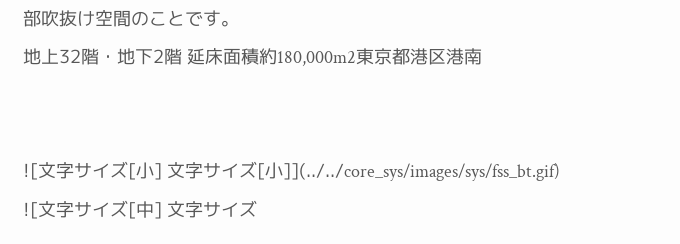部吹抜け空間のことです。
地上32階・地下2階 延床面積約180,000m2東京都港区港南


![文字サイズ[小] 文字サイズ[小]](../../core_sys/images/sys/fss_bt.gif)
![文字サイズ[中] 文字サイズ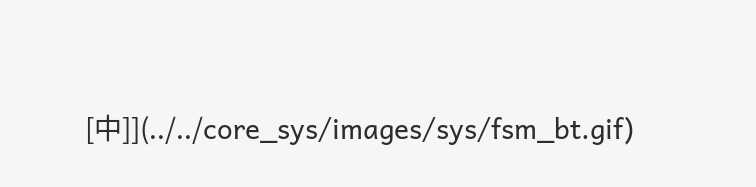[中]](../../core_sys/images/sys/fsm_bt.gif)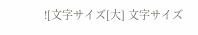![文字サイズ[大] 文字サイズ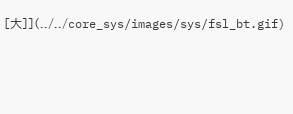[大]](../../core_sys/images/sys/fsl_bt.gif)